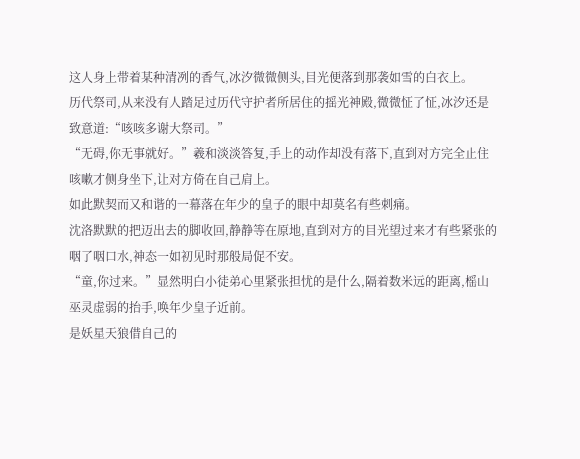这人身上带着某种清冽的香气,冰汐微微侧头,目光便落到那袭如雪的白衣上。
历代祭司,从来没有人踏足过历代守护者所居住的摇光神殿,微微怔了怔,冰汐还是致意道:“咳咳多谢大祭司。”
“无碍,你无事就好。”羲和淡淡答复,手上的动作却没有落下,直到对方完全止住咳嗽才侧身坐下,让对方倚在自己肩上。
如此默契而又和谐的一幕落在年少的皇子的眼中却莫名有些刺痛。
沈洛默默的把迈出去的脚收回,静静等在原地,直到对方的目光望过来才有些紧张的咽了咽口水,神态一如初见时那般局促不安。
“童,你过来。”显然明白小徒弟心里紧张担忧的是什么,隔着数米远的距离,榣山巫灵虚弱的抬手,唤年少皇子近前。
是妖星天狼借自己的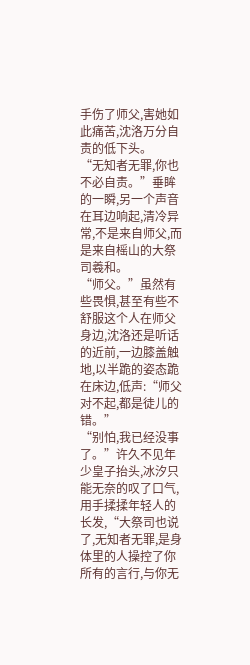手伤了师父,害她如此痛苦,沈洛万分自责的低下头。
“无知者无罪,你也不必自责。”垂眸的一瞬,另一个声音在耳边响起,清冷异常,不是来自师父,而是来自榣山的大祭司羲和。
“师父。”虽然有些畏惧,甚至有些不舒服这个人在师父身边,沈洛还是听话的近前,一边膝盖触地,以半跪的姿态跪在床边,低声:“师父对不起,都是徒儿的错。”
“别怕,我已经没事了。”许久不见年少皇子抬头,冰汐只能无奈的叹了口气,用手揉揉年轻人的长发,“大祭司也说了,无知者无罪,是身体里的人操控了你所有的言行,与你无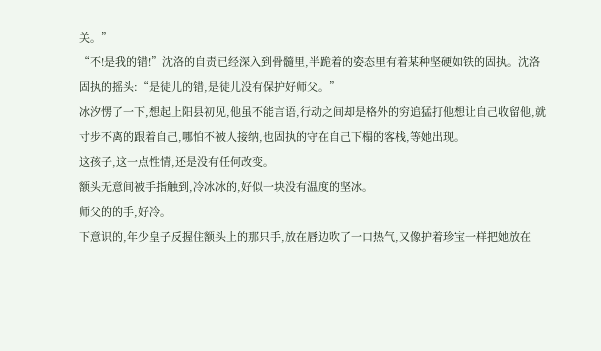关。”
“不!是我的错!”沈洛的自责已经深入到骨髓里,半跪着的姿态里有着某种坚硬如铁的固执。沈洛固执的摇头:“是徒儿的错,是徒儿没有保护好师父。”
冰汐愣了一下,想起上阳县初见,他虽不能言语,行动之间却是格外的穷追猛打他想让自己收留他,就寸步不离的跟着自己,哪怕不被人接纳,也固执的守在自己下榻的客栈,等她出现。
这孩子,这一点性情,还是没有任何改变。
额头无意间被手指触到,冷冰冰的,好似一块没有温度的坚冰。
师父的的手,好冷。
下意识的,年少皇子反握住额头上的那只手,放在唇边吹了一口热气,又像护着珍宝一样把她放在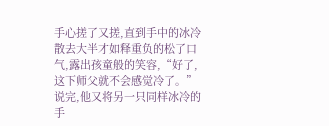手心搓了又搓,直到手中的冰冷散去大半才如释重负的松了口气,露出孩童般的笑容,“好了,这下师父就不会感觉冷了。”
说完,他又将另一只同样冰冷的手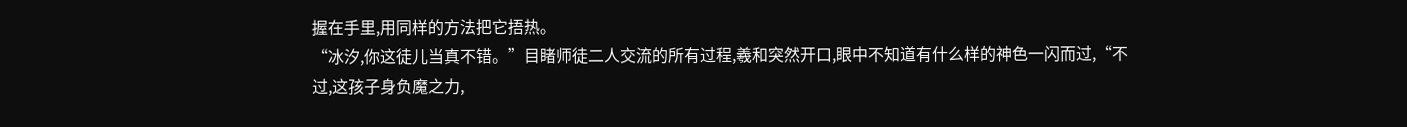握在手里,用同样的方法把它捂热。
“冰汐,你这徒儿当真不错。”目睹师徒二人交流的所有过程,羲和突然开口,眼中不知道有什么样的神色一闪而过,“不过,这孩子身负魔之力,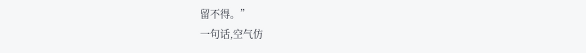留不得。”
一句话,空气仿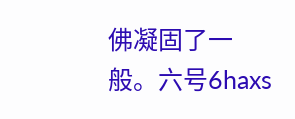佛凝固了一般。六号6haxs